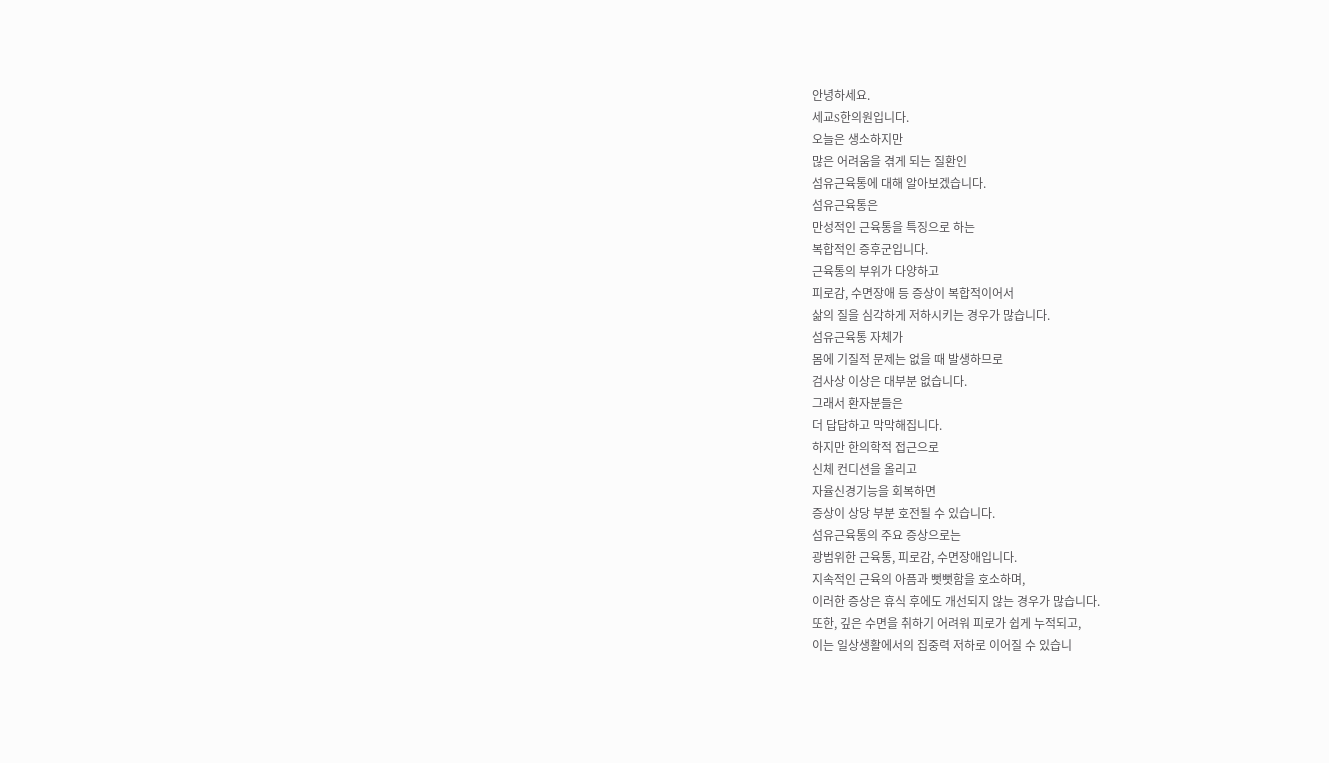안녕하세요.
세교S한의원입니다.
오늘은 생소하지만
많은 어려움을 겪게 되는 질환인
섬유근육통에 대해 알아보겠습니다.
섬유근육통은
만성적인 근육통을 특징으로 하는
복합적인 증후군입니다.
근육통의 부위가 다양하고
피로감, 수면장애 등 증상이 복합적이어서
삶의 질을 심각하게 저하시키는 경우가 많습니다.
섬유근육통 자체가
몸에 기질적 문제는 없을 때 발생하므로
검사상 이상은 대부분 없습니다.
그래서 환자분들은
더 답답하고 막막해집니다.
하지만 한의학적 접근으로
신체 컨디션을 올리고
자율신경기능을 회복하면
증상이 상당 부분 호전될 수 있습니다.
섬유근육통의 주요 증상으로는
광범위한 근육통, 피로감, 수면장애입니다.
지속적인 근육의 아픔과 뻣뻣함을 호소하며,
이러한 증상은 휴식 후에도 개선되지 않는 경우가 많습니다.
또한, 깊은 수면을 취하기 어려워 피로가 쉽게 누적되고,
이는 일상생활에서의 집중력 저하로 이어질 수 있습니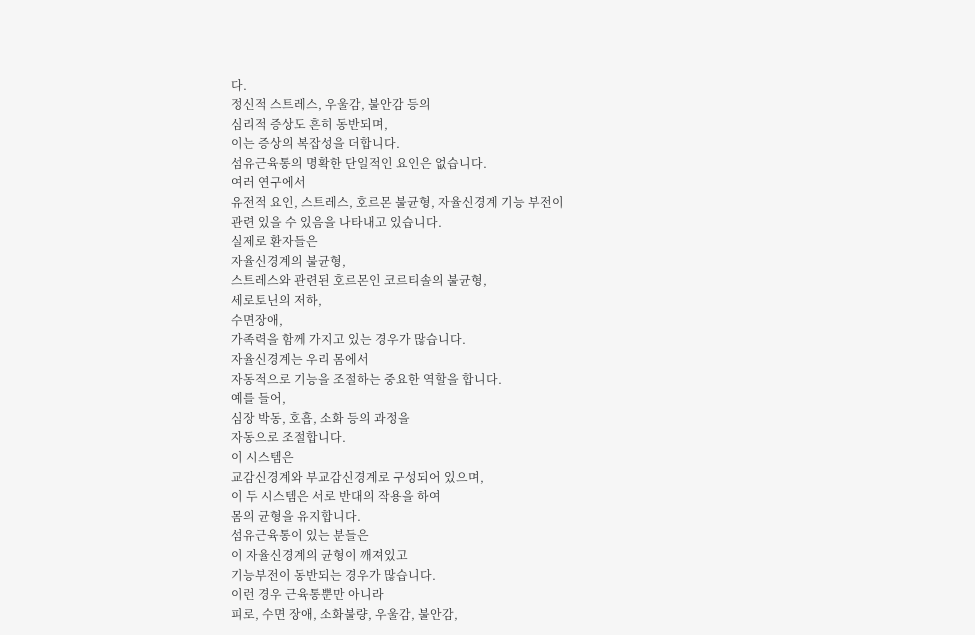다.
정신적 스트레스, 우울감, 불안감 등의
심리적 증상도 흔히 동반되며,
이는 증상의 복잡성을 더합니다.
섬유근육통의 명확한 단일적인 요인은 없습니다.
여러 연구에서
유전적 요인, 스트레스, 호르몬 불균형, 자율신경계 기능 부전이
관련 있을 수 있음을 나타내고 있습니다.
실제로 환자들은
자율신경계의 불균형,
스트레스와 관련된 호르몬인 코르티솔의 불균형,
세로토닌의 저하,
수면장애,
가족력을 함께 가지고 있는 경우가 많습니다.
자율신경계는 우리 몸에서
자동적으로 기능을 조절하는 중요한 역할을 합니다.
예를 들어,
심장 박동, 호흡, 소화 등의 과정을
자동으로 조절합니다.
이 시스템은
교감신경계와 부교감신경계로 구성되어 있으며,
이 두 시스템은 서로 반대의 작용을 하여
몸의 균형을 유지합니다.
섬유근육통이 있는 분들은
이 자율신경계의 균형이 깨져있고
기능부전이 동반되는 경우가 많습니다.
이런 경우 근육통뿐만 아니라
피로, 수면 장애, 소화불량, 우울감, 불안감,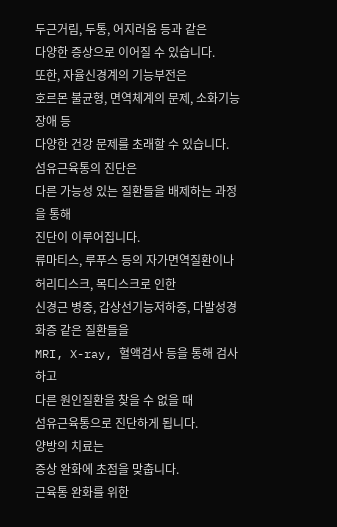두근거림, 두통, 어지러움 등과 같은
다양한 증상으로 이어질 수 있습니다.
또한, 자율신경계의 기능부전은
호르몬 불균형, 면역체계의 문제, 소화기능 장애 등
다양한 건강 문제를 초래할 수 있습니다.
섬유근육통의 진단은
다른 가능성 있는 질환들을 배제하는 과정을 통해
진단이 이루어집니다.
류마티스, 루푸스 등의 자가면역질환이나
허리디스크, 목디스크로 인한
신경근 병증, 갑상선기능저하증, 다발성경화증 같은 질환들을
MRI, X-ray, 혈액검사 등을 통해 검사하고
다른 원인질환을 찾을 수 없을 때
섬유근육통으로 진단하게 됩니다.
양방의 치료는
증상 완화에 초점을 맞춥니다.
근육통 완화를 위한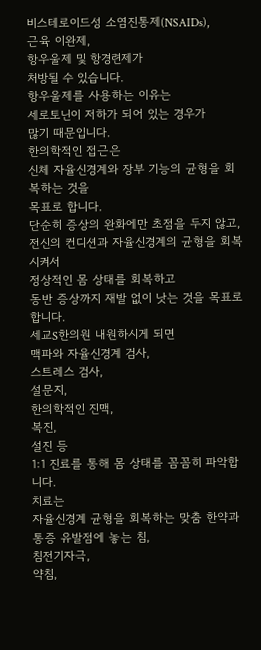비스테로이드성 소염진통제(NSAIDs),
근육 이완제,
항우울제 및 항경련제가
처방될 수 있습니다.
항우울제를 사용하는 이유는
세로토닌이 저하가 되어 있는 경우가
많기 때문입니다.
한의학적인 접근은
신체 자율신경계와 장부 기능의 균형을 회복하는 것을
목표로 합니다.
단순히 증상의 완화에만 초점을 두지 않고,
전신의 컨디션과 자율신경계의 균형을 회복시켜서
정상적인 몸 상태를 회복하고
동반 증상까지 재발 없이 낫는 것을 목표로 합니다.
세교S한의원 내원하시게 되면
맥파와 자율신경계 검사,
스트레스 검사,
설문지,
한의학적인 진맥,
복진,
설진 등
1:1 진료를 통해 몸 상태를 꼼꼼히 파악합니다.
치료는
자율신경계 균형을 회복하는 맞춤 한약과
통증 유발점에 놓는 침,
침전기자극,
약침,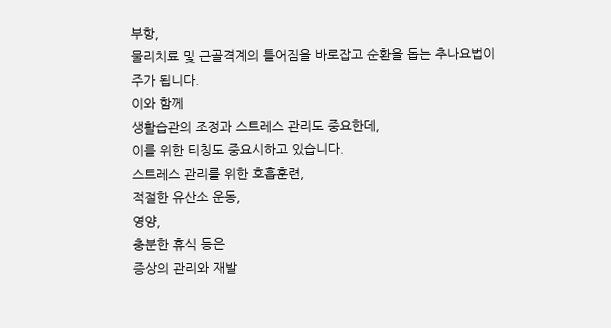부항,
물리치료 및 근골격계의 틀어짐을 바로잡고 순환을 돕는 추나요법이
주가 됩니다.
이와 함께
생활습관의 조정과 스트레스 관리도 중요한데,
이를 위한 티칭도 중요시하고 있습니다.
스트레스 관리를 위한 호흡훈련,
적절한 유산소 운동,
영양,
충분한 휴식 등은
증상의 관리와 재발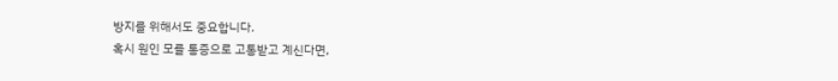방지를 위해서도 중요합니다.
혹시 원인 모를 통증으로 고통받고 계신다면,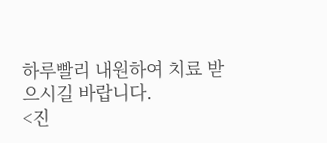하루빨리 내원하여 치료 받으시길 바랍니다.
<진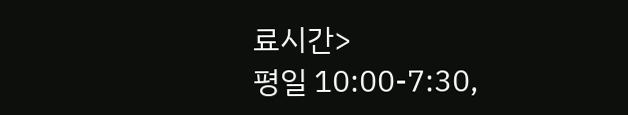료시간>
평일 10:00-7:30,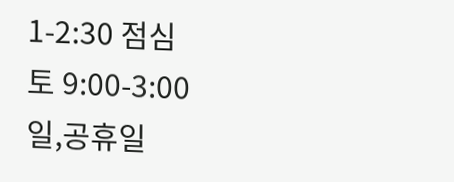1-2:30 점심
토 9:00-3:00
일,공휴일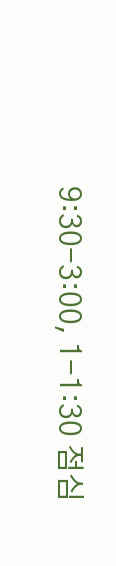9:30-3:00, 1-1:30 점심